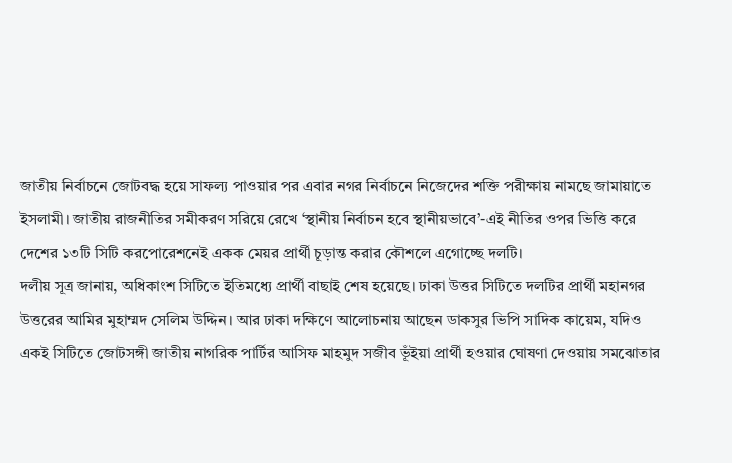জাতীয় নির্বাচনে জোটবদ্ধ হয়ে সাফল্য পাওয়ার পর এবার নগর নির্বাচনে নিজেদের শক্তি পরীক্ষায় নামছে জামায়াতে ইসলামী। জাতীয় রাজনীতির সমীকরণ সরিয়ে রেখে ‘স্থানীয় নির্বাচন হবে স্থানীয়ভাবে’-এই নীতির ওপর ভিত্তি করে দেশের ১৩টি সিটি করপোরেশনেই একক মেয়র প্রার্থী চূড়ান্ত করার কৌশলে এগোচ্ছে দলটি।
দলীয় সূত্র জানায়, অধিকাংশ সিটিতে ইতিমধ্যে প্রার্থী বাছাই শেষ হয়েছে। ঢাকা উত্তর সিটিতে দলটির প্রার্থী মহানগর উত্তরের আমির মুহাম্মদ সেলিম উদ্দিন। আর ঢাকা দক্ষিণে আলোচনায় আছেন ডাকসুর ভিপি সাদিক কায়েম, যদিও একই সিটিতে জোটসঙ্গী জাতীয় নাগরিক পার্টির আসিফ মাহমুদ সজীব ভূঁইয়া প্রার্থী হওয়ার ঘোষণা দেওয়ায় সমঝোতার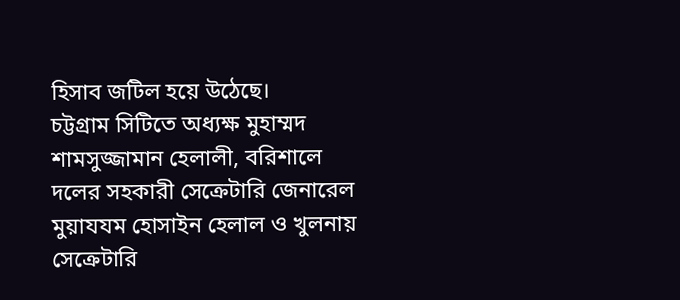হিসাব জটিল হয়ে উঠেছে।
চট্টগ্রাম সিটিতে অধ্যক্ষ মুহাম্মদ শামসুজ্জামান হেলালী, বরিশালে দলের সহকারী সেক্রেটারি জেনারেল মুয়াযযম হোসাইন হেলাল ও খুলনায় সেক্রেটারি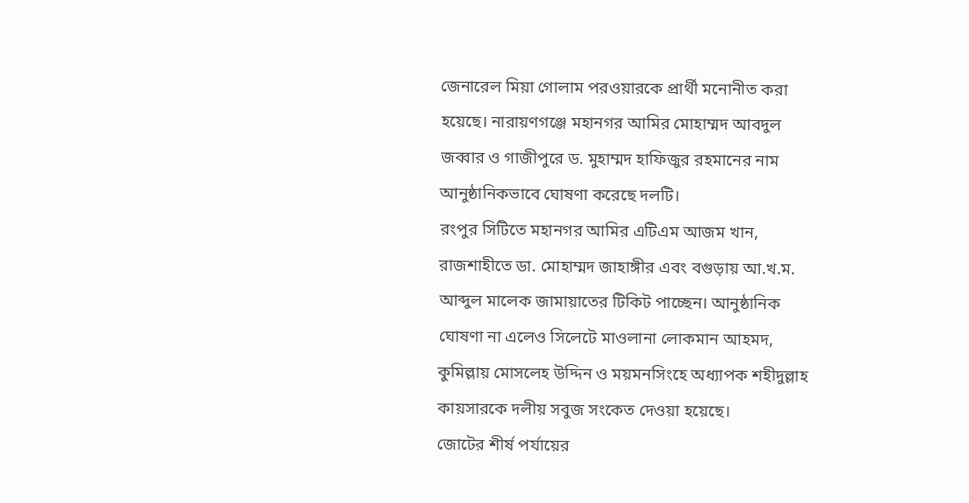জেনারেল মিয়া গোলাম পরওয়ারকে প্রার্থী মনোনীত করা হয়েছে। নারায়ণগঞ্জে মহানগর আমির মোহাম্মদ আবদুল জব্বার ও গাজীপুরে ড. মুহাম্মদ হাফিজুর রহমানের নাম আনুষ্ঠানিকভাবে ঘোষণা করেছে দলটি।
রংপুর সিটিতে মহানগর আমির এটিএম আজম খান, রাজশাহীতে ডা. মোহাম্মদ জাহাঙ্গীর এবং বগুড়ায় আ.খ.ম. আব্দুল মালেক জামায়াতের টিকিট পাচ্ছেন। আনুষ্ঠানিক ঘোষণা না এলেও সিলেটে মাওলানা লোকমান আহমদ, কুমিল্লায় মোসলেহ উদ্দিন ও ময়মনসিংহে অধ্যাপক শহীদুল্লাহ কায়সারকে দলীয় সবুজ সংকেত দেওয়া হয়েছে।
জোটের শীর্ষ পর্যায়ের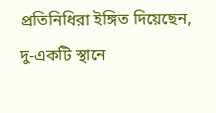প্রতিনিধিরা ইঙ্গিত দিয়েছেন, দু-একটি স্থানে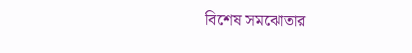বিশেষ সমঝোতার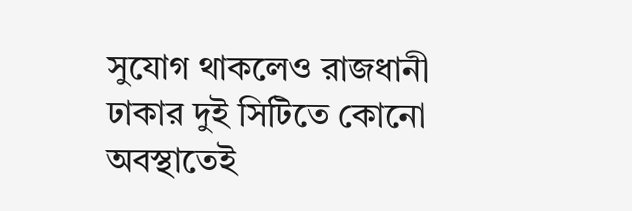সুযোগ থাকলেও রাজধানী ঢাকার দুই সিটিতে কোনো অবস্থাতেই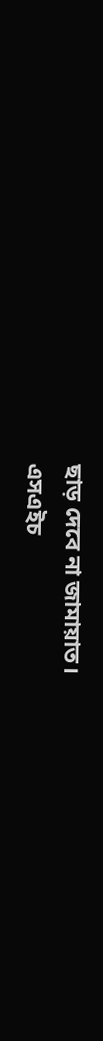ছাড় দেবে না জামায়াত।
এসএইচ